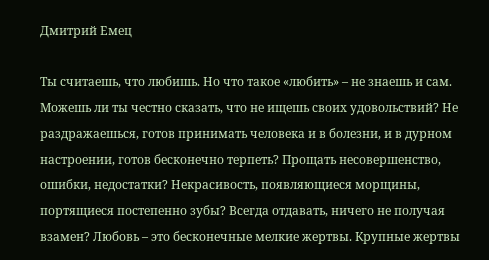Дмитрий Емец

Ты считаешь, что любишь. Но что такое «любить» – не знаешь и сам. Можешь ли ты честно сказать, что не ищешь своих удовольствий? Не раздражаешься, готов принимать человека и в болезни, и в дурном настроении, готов бесконечно терпеть? Прощать несовершенство, ошибки, недостатки? Некрасивость, появляющиеся морщины, портящиеся постепенно зубы? Всегда отдавать, ничего не получая взамен? Любовь – это бесконечные мелкие жертвы. Крупные жертвы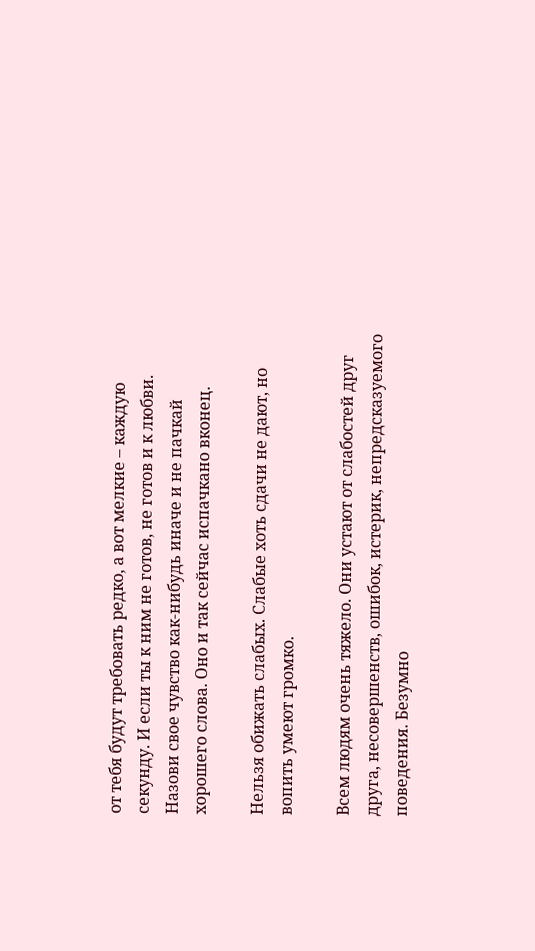от тебя будут требовать редко, а вот мелкие – каждую секунду. И если ты к ним не готов, не готов и к любви. Назови свое чувство как-нибудь иначе и не пачкай хорошего слова. Оно и так сейчас испачкано вконец.

Нельзя обижать слабых. Слабые хоть сдачи не дают, но вопить умеют громко.

Всем людям очень тяжело. Они устают от слабостей друг друга, несовершенств, ошибок, истерик, непредсказуемого поведения. Безумно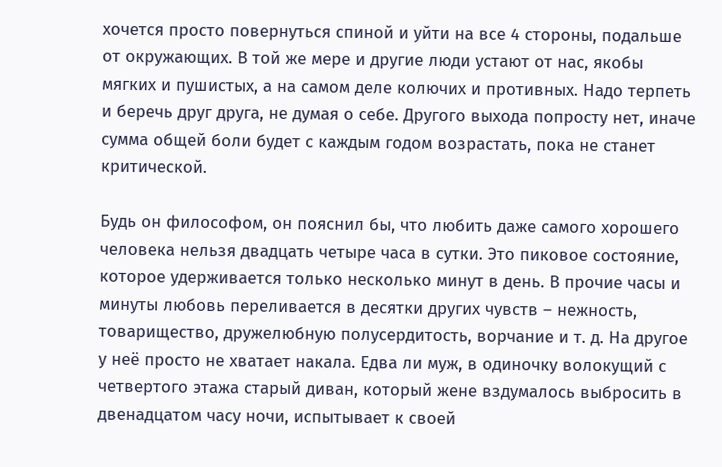хочется просто повернуться спиной и уйти на все 4 стороны, подальше от окружающих. В той же мере и другие люди устают от нас, якобы мягких и пушистых, а на самом деле колючих и противных. Надо терпеть и беречь друг друга, не думая о себе. Другого выхода попросту нет, иначе сумма общей боли будет с каждым годом возрастать, пока не станет критической.

Будь он философом, он пояснил бы, что любить даже самого хорошего человека нельзя двадцать четыре часа в сутки. Это пиковое состояние, которое удерживается только несколько минут в день. В прочие часы и минуты любовь переливается в десятки других чувств – нежность, товарищество, дружелюбную полусердитость, ворчание и т. д. На другое у неё просто не хватает накала. Едва ли муж, в одиночку волокущий с четвертого этажа старый диван, который жене вздумалось выбросить в двенадцатом часу ночи, испытывает к своей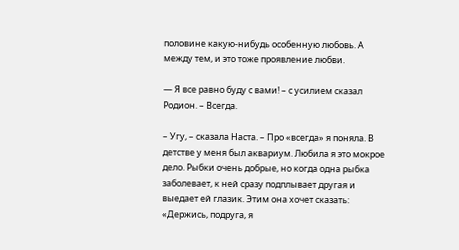половине какую-нибудь особенную любовь. А между тем, и это тоже проявление любви.

— Я все равно буду с вами! – с усилием сказал Родион. – Всегда.

– Угу, – сказала Наста. – Про «всегда» я поняла. В детстве у меня был аквариум. Любила я это мокрое дело. Рыбки очень добрые, но когда одна рыбка заболевает, к ней сразу подплывает другая и выедает ей глазик. Этим она хочет сказать: «Держись, подруга, я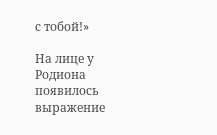с тобой!»

На лице у Родиона появилось выражение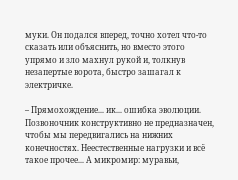муки. Он подался вперед, точно хотел что-то сказать или объяснить, но вместо этого упрямо и зло махнул рукой и, толкнув незапертые ворота, быстро зашагал к электричке.

– Прямохождение... ик... ошибка эволюции. Позвоночник конструктивно не предназначен, чтобы мы передвигались на нижних конечностях. Неестественные нагрузки и всё такое прочее... А микромир: муравьи,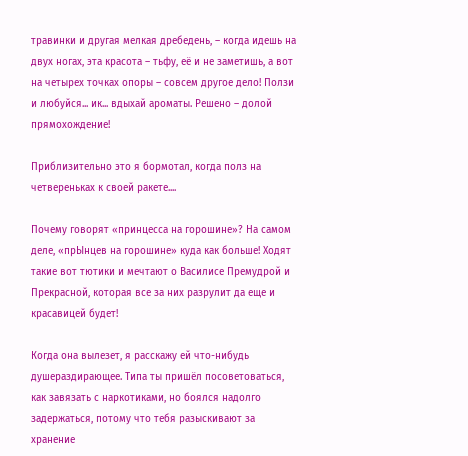травинки и другая мелкая дребедень, – когда идешь на двух ногах, эта красота – тьфу, её и не заметишь, а вот на четырех точках опоры – совсем другое дело! Ползи и любуйся... ик... вдыхай ароматы. Решено – долой прямохождение!

Приблизительно это я бормотал, когда полз на четвереньках к своей ракете....

Почему говорят «принцесса на горошине»? На самом деле, «прЫнцев на горошине» куда как больше! Ходят такие вот тютики и мечтают о Василисе Премудрой и Прекрасной, которая все за них разрулит да еще и красавицей будет!

Когда она вылезет, я расскажу ей что-нибудь душераздирающее. Типа ты пришёл посоветоваться, как завязать с наркотиками, но боялся надолго задержаться, потому что тебя разыскивают за хранение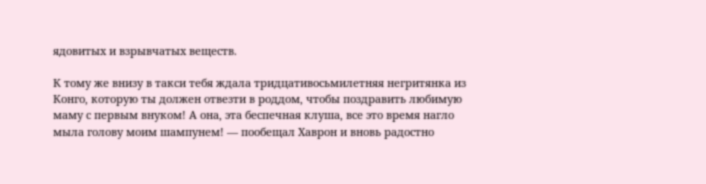ядовитых и взрывчатых веществ.

К тому же внизу в такси тебя ждала тридцативосьмилетняя негритянка из Конго, которую ты должен отвезти в роддом, чтобы поздравить любимую маму с первым внуком! А она, эта беспечная клуша, все это время нагло мыла голову моим шампунем! — пообещал Хаврон и вновь радостно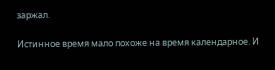заржал.

Истинное время мало похоже на время календарное. И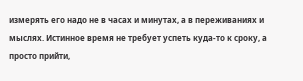измерять его надо не в часах и минутах, а в переживаниях и мыслях. Истинное время не требует успеть куда-то к сроку, а просто прийти,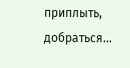приплыть, добраться...